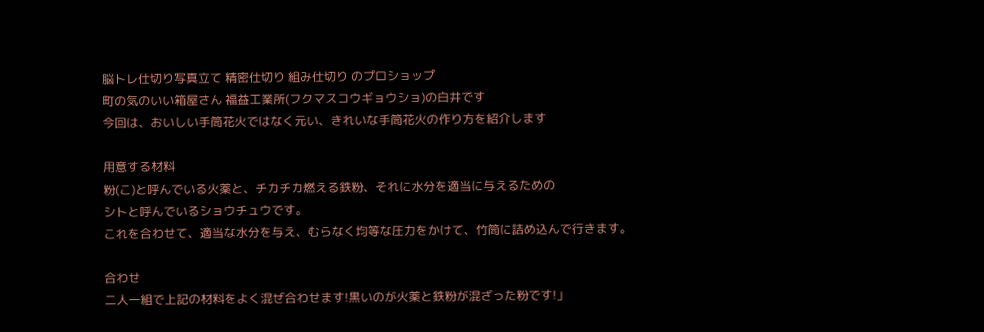脳トレ仕切り写真立て 精密仕切り 組み仕切り のプロショップ
町の気のいい箱屋さん 福益工業所(フクマスコウギョウショ)の白井です
今回は、おいしい手筒花火ではなく元い、きれいな手筒花火の作り方を紹介します

用意する材料
粉(こ)と呼んでいる火薬と、チカチカ燃える鉄粉、それに水分を適当に与えるための
シトと呼んでいるショウチュウです。
これを合わせて、適当な水分を与え、むらなく均等な圧力をかけて、竹筒に詰め込んで行きます。

合わせ
二人一組で上記の材料をよく混ぜ合わせます!黒いのが火薬と鉄粉が混ざった粉です!」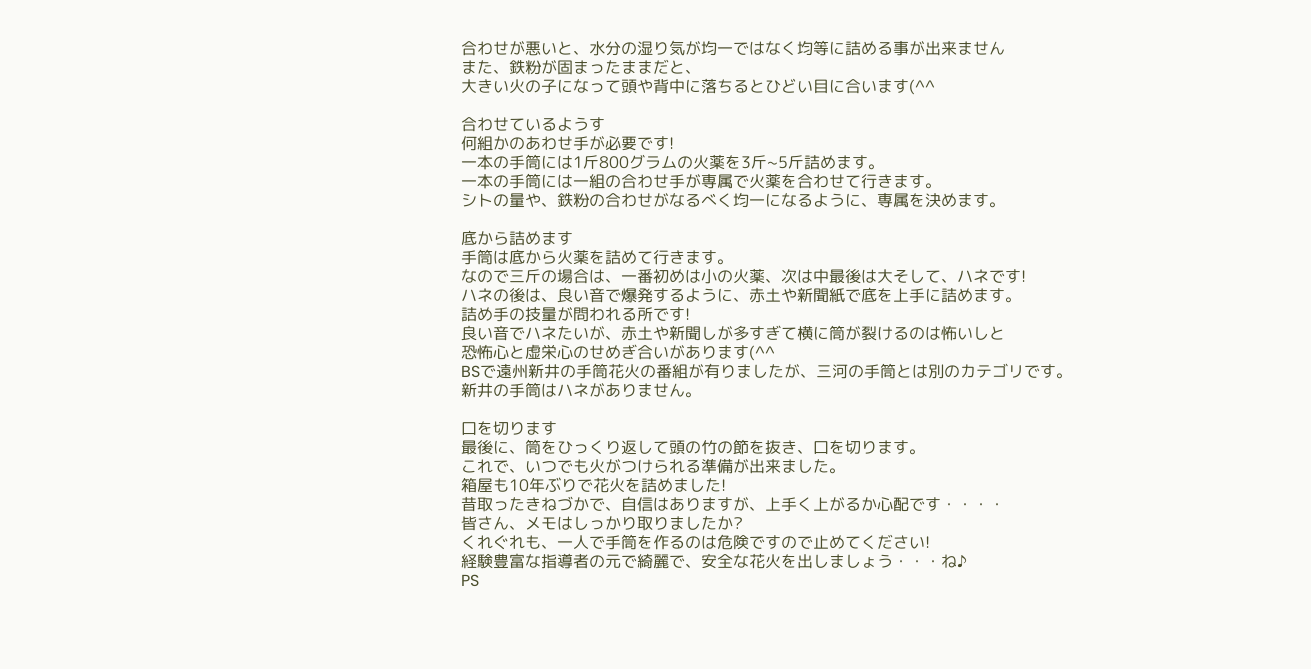合わせが悪いと、水分の湿り気が均一ではなく均等に詰める事が出来ません
また、鉄粉が固まったままだと、
大きい火の子になって頭や背中に落ちるとひどい目に合います(^^

合わせているようす
何組かのあわせ手が必要です!
一本の手筒には1斤800グラムの火薬を3斤~5斤詰めます。
一本の手筒には一組の合わせ手が専属で火薬を合わせて行きます。
シトの量や、鉄粉の合わせがなるべく均一になるように、専属を決めます。

底から詰めます
手筒は底から火薬を詰めて行きます。
なので三斤の場合は、一番初めは小の火薬、次は中最後は大そして、ハネです!
ハネの後は、良い音で爆発するように、赤土や新聞紙で底を上手に詰めます。
詰め手の技量が問われる所です!
良い音でハネたいが、赤土や新聞しが多すぎて横に筒が裂けるのは怖いしと
恐怖心と虚栄心のせめぎ合いがあります(^^
BSで遠州新井の手筒花火の番組が有りましたが、三河の手筒とは別のカテゴリです。
新井の手筒はハネがありません。

口を切ります
最後に、筒をひっくり返して頭の竹の節を抜き、口を切ります。
これで、いつでも火がつけられる準備が出来ました。
箱屋も10年ぶりで花火を詰めました!
昔取ったきねづかで、自信はありますが、上手く上がるか心配です・・・・
皆さん、メモはしっかり取りましたか?
くれぐれも、一人で手筒を作るのは危険ですので止めてください!
経験豊富な指導者の元で綺麗で、安全な花火を出しましょう・・・ね♪
PS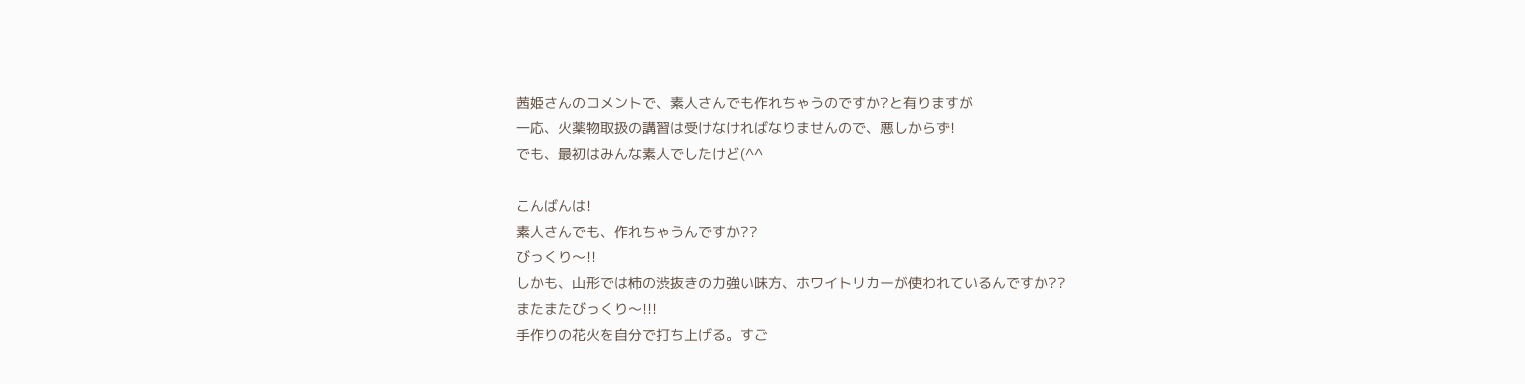茜姫さんのコメントで、素人さんでも作れちゃうのですか?と有りますが
一応、火薬物取扱の講習は受けなければなりませんので、悪しからず!
でも、最初はみんな素人でしたけど(^^

こんばんは!
素人さんでも、作れちゃうんですか??
びっくり〜!!
しかも、山形では柿の渋抜きの力強い味方、ホワイトリカーが使われているんですか??
またまたびっくり〜!!!
手作りの花火を自分で打ち上げる。すご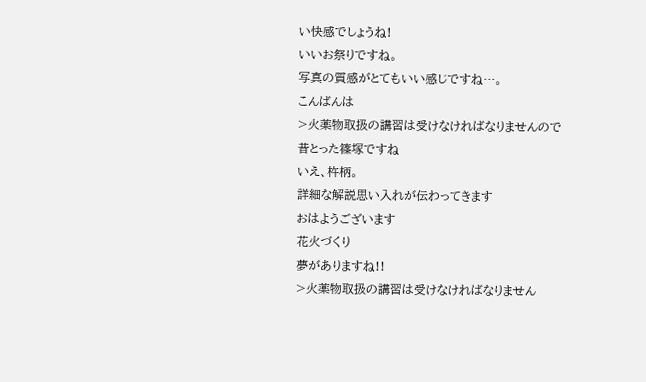い快感でしょうね!
いいお祭りですね。
写真の質感がとてもいい感じですね…。
こんばんは
>火薬物取扱の講習は受けなければなりませんので
昔とった篠塚ですね
いえ、杵柄。
詳細な解説思い入れが伝わってきます
おはようございます
花火づくり
夢がありますね!!
>火薬物取扱の講習は受けなければなりません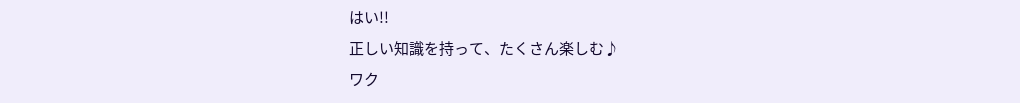はい!!
正しい知識を持って、たくさん楽しむ♪
ワク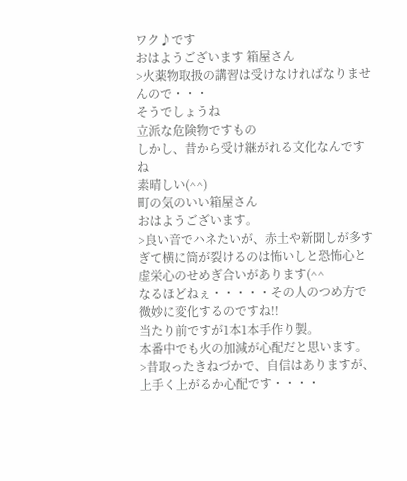ワク♪です
おはようございます 箱屋さん
>火薬物取扱の講習は受けなければなりませんので・・・
そうでしょうね
立派な危険物ですもの
しかし、昔から受け継がれる文化なんですね
素晴しい(^^)
町の気のいい箱屋さん
おはようございます。
>良い音でハネたいが、赤土や新聞しが多すぎて横に筒が裂けるのは怖いしと恐怖心と虚栄心のせめぎ合いがあります(^^
なるほどねぇ・・・・・その人のつめ方で微妙に変化するのですね!!
当たり前ですが1本1本手作り製。
本番中でも火の加減が心配だと思います。
>昔取ったきねづかで、自信はありますが、上手く上がるか心配です・・・・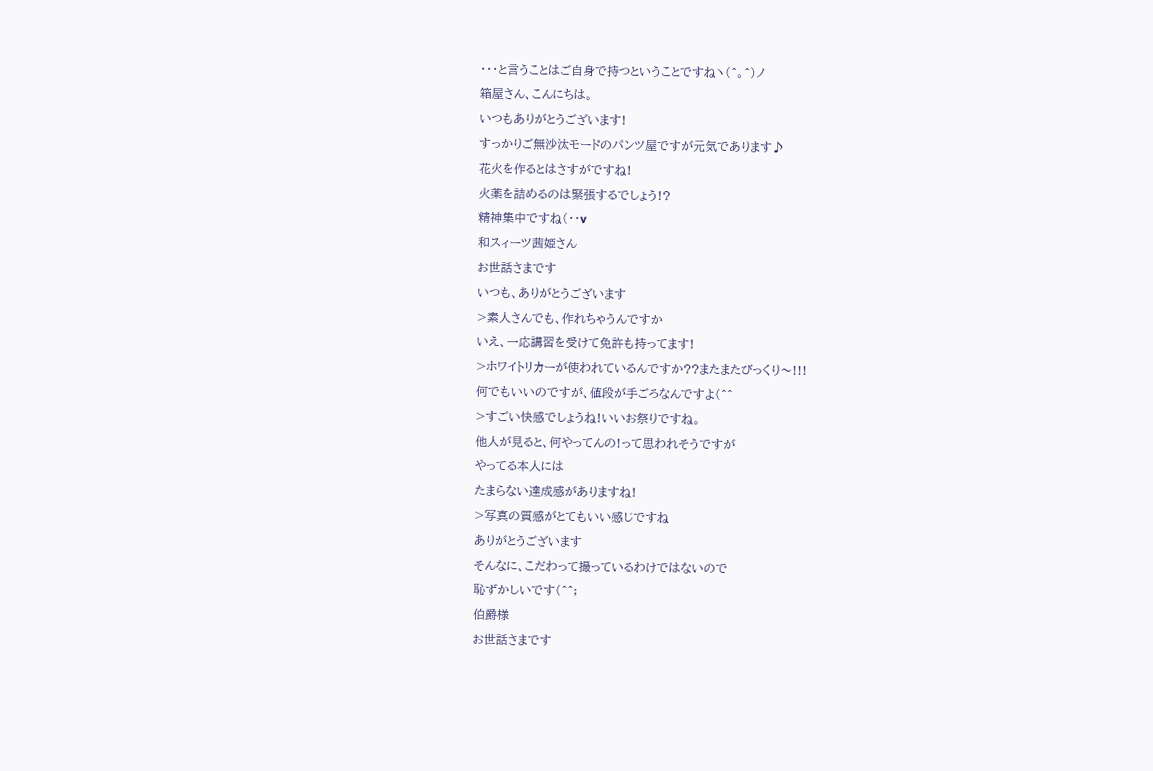・・・と言うことはご自身で持つということですねヽ(^。^)ノ
箱屋さん、こんにちは。
いつもありがとうございます!
すっかりご無沙汰モードのパンツ屋ですが元気であります♪
花火を作るとはさすがですね!
火薬を詰めるのは緊張するでしょう!?
精神集中ですね(・・v
和スィーツ茜姫さん
お世話さまです
いつも、ありがとうございます
>素人さんでも、作れちゃうんですか
いえ、一応講習を受けて免許も持ってます!
>ホワイトリカーが使われているんですか??またまたびっくり〜!!!
何でもいいのですが、値段が手ごろなんですよ(^^
>すごい快感でしょうね!いいお祭りですね。
他人が見ると、何やってんの!って思われそうですが
やってる本人には
たまらない達成感がありますね!
>写真の質感がとてもいい感じですね
ありがとうございます
そんなに、こだわって撮っているわけではないので
恥ずかしいです(^^;
伯爵様
お世話さまです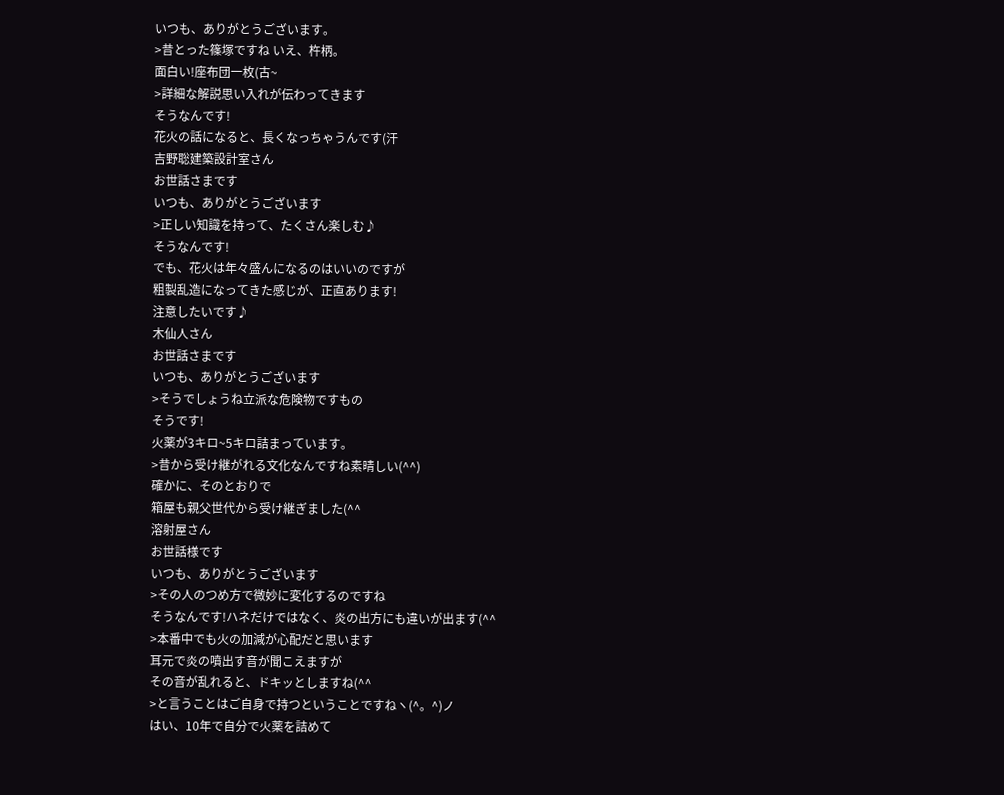いつも、ありがとうございます。
>昔とった篠塚ですね いえ、杵柄。
面白い!座布団一枚(古~
>詳細な解説思い入れが伝わってきます
そうなんです!
花火の話になると、長くなっちゃうんです(汗
吉野聡建築設計室さん
お世話さまです
いつも、ありがとうございます
>正しい知識を持って、たくさん楽しむ♪
そうなんです!
でも、花火は年々盛んになるのはいいのですが
粗製乱造になってきた感じが、正直あります!
注意したいです♪
木仙人さん
お世話さまです
いつも、ありがとうございます
>そうでしょうね立派な危険物ですもの
そうです!
火薬が3キロ~5キロ詰まっています。
>昔から受け継がれる文化なんですね素晴しい(^^)
確かに、そのとおりで
箱屋も親父世代から受け継ぎました(^^
溶射屋さん
お世話様です
いつも、ありがとうございます
>その人のつめ方で微妙に変化するのですね
そうなんです!ハネだけではなく、炎の出方にも違いが出ます(^^
>本番中でも火の加減が心配だと思います
耳元で炎の噴出す音が聞こえますが
その音が乱れると、ドキッとしますね(^^
>と言うことはご自身で持つということですねヽ(^。^)ノ
はい、10年で自分で火薬を詰めて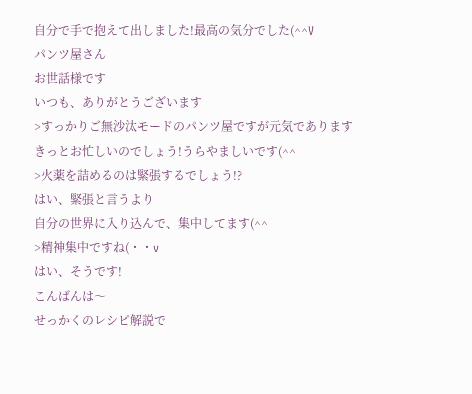自分で手で抱えて出しました!最高の気分でした(^^V
パンツ屋さん
お世話様です
いつも、ありがとうございます
>すっかりご無沙汰モードのパンツ屋ですが元気であります
きっとお忙しいのでしょう!うらやましいです(^^
>火薬を詰めるのは緊張するでしょう!?
はい、緊張と言うより
自分の世界に入り込んで、集中してます(^^
>精神集中ですね(・・v
はい、そうです!
こんばんは〜
せっかくのレシピ解説で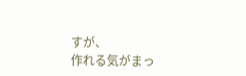すが、
作れる気がまっ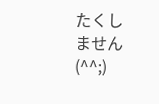たくしません(^^;)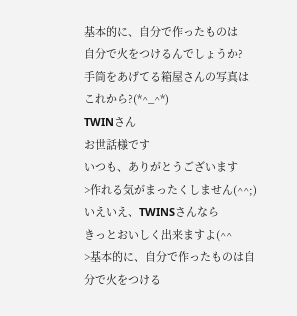基本的に、自分で作ったものは
自分で火をつけるんでしょうか?
手筒をあげてる箱屋さんの写真は
これから?(*^_^*)
TWINさん
お世話様です
いつも、ありがとうございます
>作れる気がまったくしません(^^;)
いえいえ、TWINSさんなら
きっとおいしく出来ますよ(^^
>基本的に、自分で作ったものは自分で火をつける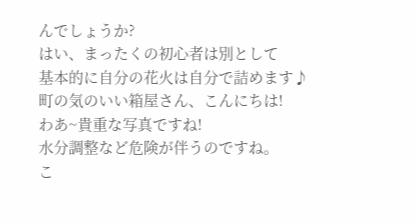んでしょうか?
はい、まったくの初心者は別として
基本的に自分の花火は自分で詰めます♪
町の気のいい箱屋さん、こんにちは!
わあ~貴重な写真ですね!
水分調整など危険が伴うのですね。
こ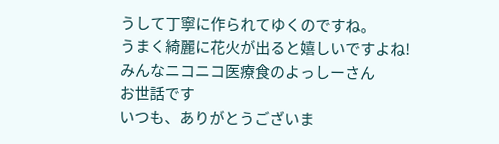うして丁寧に作られてゆくのですね。
うまく綺麗に花火が出ると嬉しいですよね!
みんなニコニコ医療食のよっしーさん
お世話です
いつも、ありがとうございま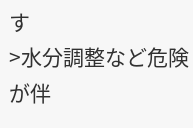す
>水分調整など危険が伴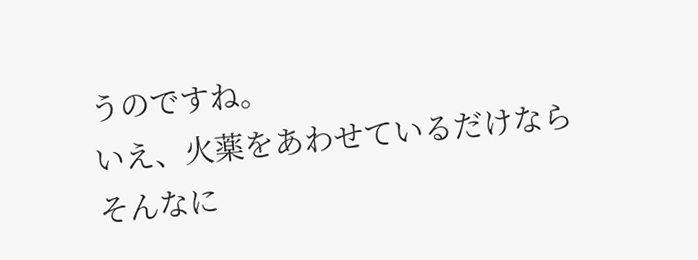うのですね。
いえ、火薬をあわせているだけなら
そんなに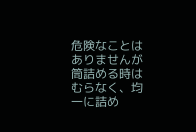危険なことはありませんが
筒詰める時は
むらなく、均一に詰め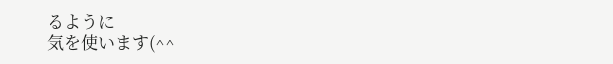るように
気を使います(^^